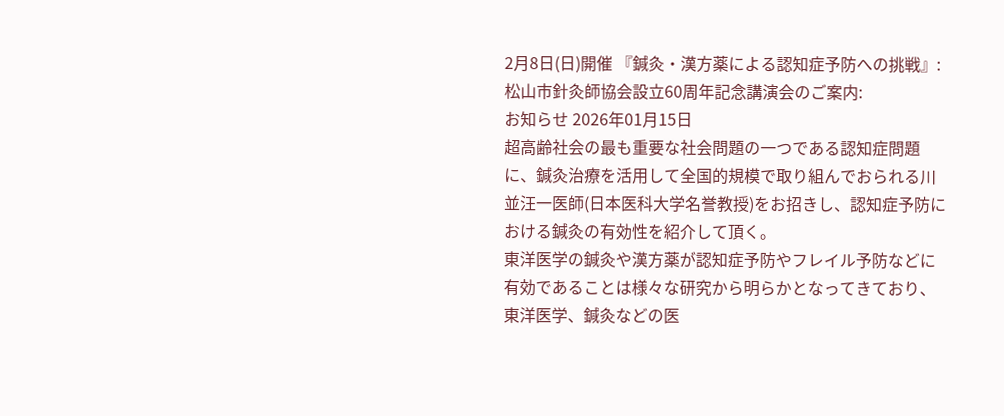2月8日(日)開催 『鍼灸・漢方薬による認知症予防への挑戦』:松山市針灸師協会設立60周年記念講演会のご案内:
お知らせ 2026年01月15日
超高齢社会の最も重要な社会問題の一つである認知症問題に、鍼灸治療を活用して全国的規模で取り組んでおられる川並汪一医師(日本医科大学名誉教授)をお招きし、認知症予防における鍼灸の有効性を紹介して頂く。
東洋医学の鍼灸や漢方薬が認知症予防やフレイル予防などに有効であることは様々な研究から明らかとなってきており、東洋医学、鍼灸などの医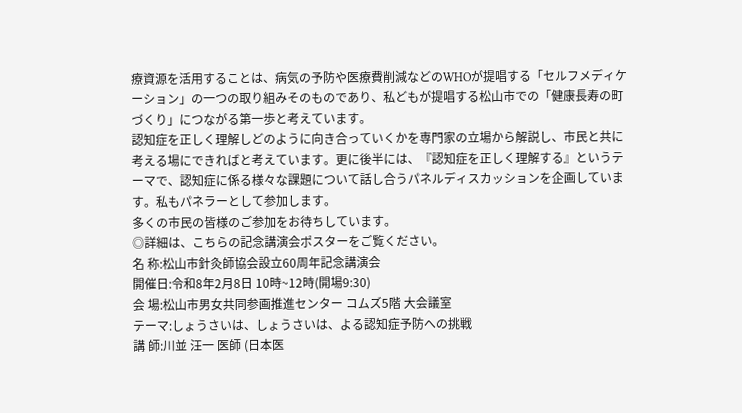療資源を活用することは、病気の予防や医療費削減などのWHOが提唱する「セルフメディケーション」の一つの取り組みそのものであり、私どもが提唱する松山市での「健康長寿の町づくり」につながる第一歩と考えています。
認知症を正しく理解しどのように向き合っていくかを専門家の立場から解説し、市民と共に考える場にできればと考えています。更に後半には、『認知症を正しく理解する』というテーマで、認知症に係る様々な課題について話し合うパネルディスカッションを企画しています。私もパネラーとして参加します。
多くの市民の皆様のご参加をお待ちしています。
◎詳細は、こちらの記念講演会ポスターをご覧ください。
名 称:松山市針灸師協会設立60周年記念講演会
開催日:令和8年2月8日 10時~12時(開場9:30)
会 場:松山市男女共同参画推進センター コムズ5階 大会議室
テーマ:しょうさいは、しょうさいは、よる認知症予防への挑戦
講 師:川並 汪一 医師 (日本医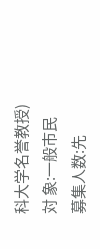科大学名誉教授)
対 象:一般市民
募集人数:先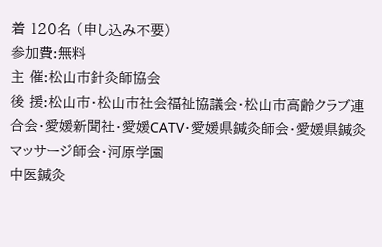着 120名 (申し込み不要)
参加費:無料
主 催:松山市針灸師協会
後 援:松山市・松山市社会福祉協議会・松山市高齢クラブ連合会・愛媛新聞社・愛媛CATV・愛媛県鍼灸師会・愛媛県鍼灸マッサージ師会・河原学園
中医鍼灸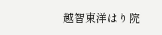越智東洋はり院